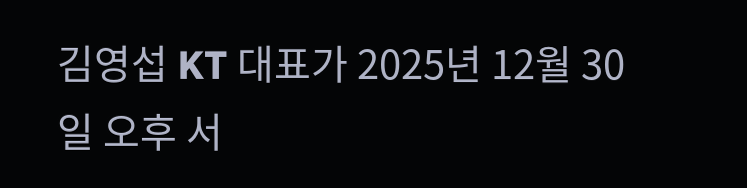김영섭 KT 대표가 2025년 12월 30일 오후 서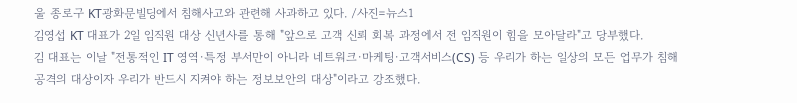울 종로구 KT광화문빌딩에서 침해사고와 관련해 사과하고 있다. /사진=뉴스1
김영섭 KT 대표가 2일 임직원 대상 신년사를 통해 "앞으로 고객 신뢰 회복 과정에서 전 임직원이 힘을 모아달라"고 당부했다.
김 대표는 이날 "전통적인 IT 영역·특정 부서만이 아니라 네트워크·마케팅·고객서비스(CS) 등 우리가 하는 일상의 모든 업무가 침해 공격의 대상이자 우리가 반드시 지켜야 하는 정보보안의 대상"이라고 강조했다.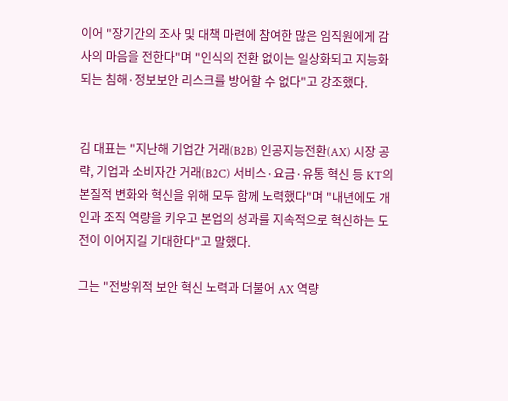이어 "장기간의 조사 및 대책 마련에 참여한 많은 임직원에게 감사의 마음을 전한다"며 "인식의 전환 없이는 일상화되고 지능화되는 침해·정보보안 리스크를 방어할 수 없다"고 강조했다.


김 대표는 "지난해 기업간 거래(B2B) 인공지능전환(AX) 시장 공략, 기업과 소비자간 거래(B2C) 서비스·요금·유통 혁신 등 KT의 본질적 변화와 혁신을 위해 모두 함께 노력했다"며 "내년에도 개인과 조직 역량을 키우고 본업의 성과를 지속적으로 혁신하는 도전이 이어지길 기대한다"고 말했다.

그는 "전방위적 보안 혁신 노력과 더불어 AX 역량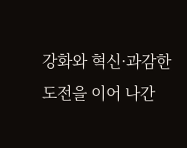강화와 혁신·과감한 도전을 이어 나간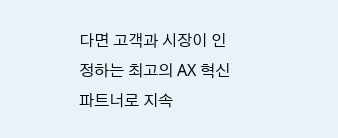다면 고객과 시장이 인정하는 최고의 AX 혁신 파트너로 지속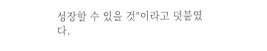성장할 수 있을 것"이라고 덧붙였다.